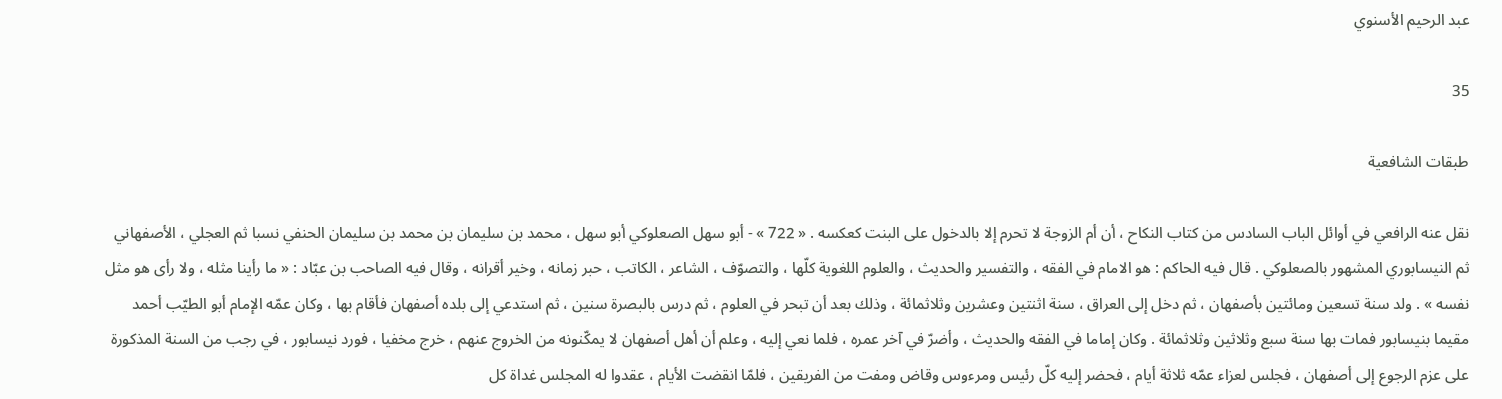عبد الرحيم الأسنوي

35

طبقات الشافعية

نقل عنه الرافعي في أوائل الباب السادس من كتاب النكاح ، أن أم الزوجة لا تحرم إلا بالدخول على البنت كعكسه . « 722 » - أبو سهل الصعلوكي أبو سهل ، محمد بن سليمان بن محمد بن سليمان الحنفي نسبا ثم العجلي ، الأصفهاني ثم النيسابوري المشهور بالصعلوكي . قال فيه الحاكم : هو الامام في الفقه ، والتفسير والحديث ، والعلوم اللغوية كلّها ، والتصوّف ، الشاعر ، الكاتب ، حبر زمانه ، وخير أقرانه ، وقال فيه الصاحب بن عبّاد : « ما رأينا مثله ، ولا رأى هو مثل نفسه » . ولد سنة تسعين ومائتين بأصفهان ، ثم دخل إلى العراق ، سنة اثنتين وعشرين وثلاثمائة ، وذلك بعد أن تبحر في العلوم ، ثم درس بالبصرة سنين ، ثم استدعي إلى بلده أصفهان فأقام بها ، وكان عمّه الإمام أبو الطيّب أحمد مقيما بنيسابور فمات بها سنة سبع وثلاثين وثلاثمائة . وكان إماما في الفقه والحديث ، وأضرّ في آخر عمره ، فلما نعي إليه ، وعلم أن أهل أصفهان لا يمكّنونه من الخروج عنهم ، خرج مخفيا ، فورد نيسابور ، في رجب من السنة المذكورة على عزم الرجوع إلى أصفهان ، فجلس لعزاء عمّه ثلاثة أيام ، فحضر إليه كلّ رئيس ومرءوس وقاض ومفت من الفريقين ، فلمّا انقضت الأيام ، عقدوا له المجلس غداة كل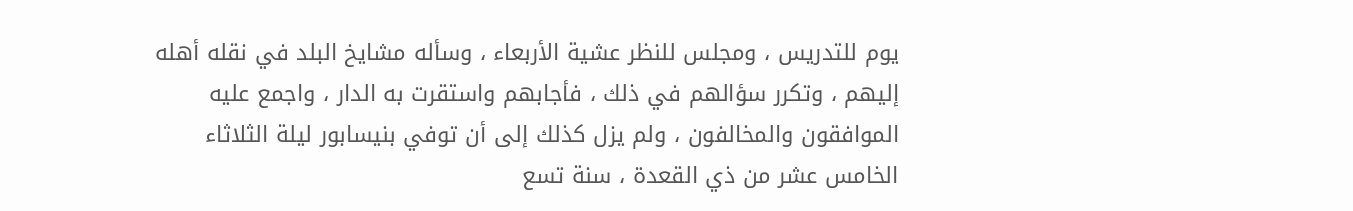يوم للتدريس ، ومجلس للنظر عشية الأربعاء ، وسأله مشايخ البلد في نقله أهله إليهم ، وتكرر سؤالهم في ذلك ، فأجابهم واستقرت به الدار ، واجمع عليه الموافقون والمخالفون ، ولم يزل كذلك إلى أن توفي بنيسابور ليلة الثلاثاء الخامس عشر من ذي القعدة ، سنة تسع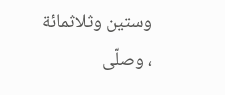وستين وثلاثمائة ، وصلّى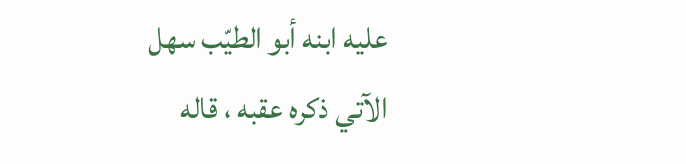عليه ابنه أبو الطيّب سهل الآتي ذكره عقبه ، قاله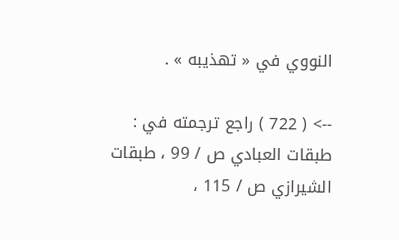النووي في « تهذيبه » .

--> ( 722 ) راجع ترجمته في : طبقات العبادي ص / 99 ، طبقات الشيرازي ص / 115 ،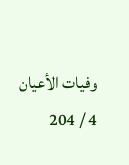وفيات الأعيان 4 / 204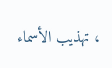، تهذيب الأسماء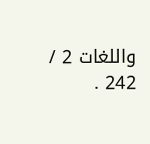واللغات 2 / 242 .